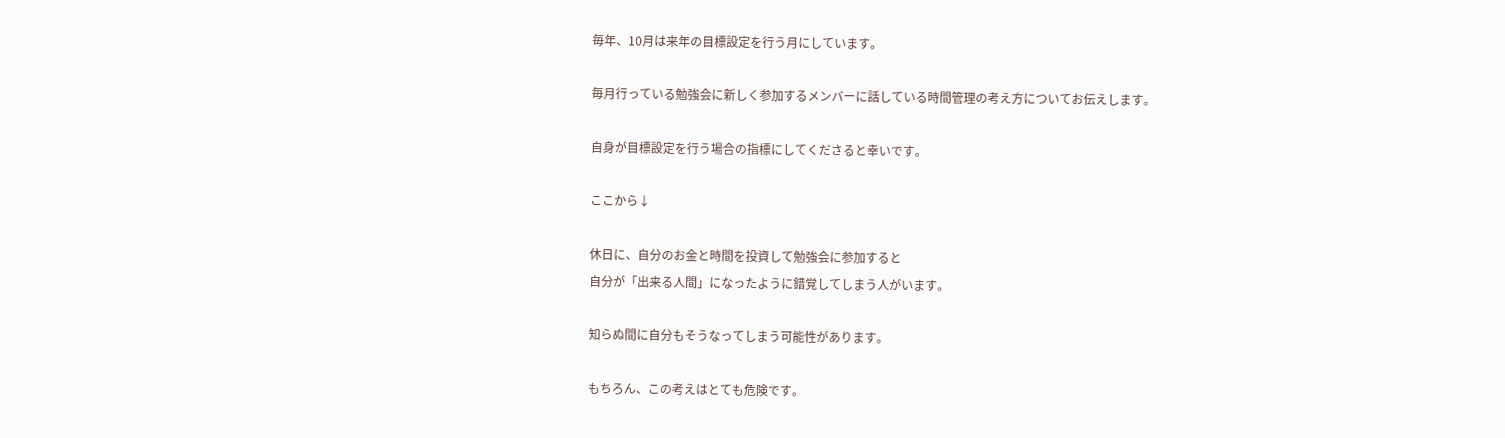毎年、10月は来年の目標設定を行う月にしています。

毎月行っている勉強会に新しく参加するメンバーに話している時間管理の考え方についてお伝えします。

自身が目標設定を行う場合の指標にしてくださると幸いです。

ここから↓

休日に、自分のお金と時間を投資して勉強会に参加すると
自分が「出来る人間」になったように錯覚してしまう人がいます。

知らぬ間に自分もそうなってしまう可能性があります。

もちろん、この考えはとても危険です。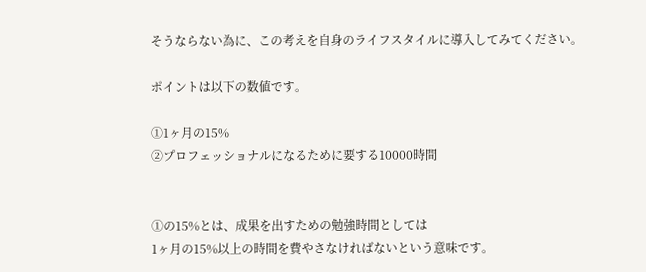そうならない為に、この考えを自身のライフスタイルに導入してみてください。

ポイントは以下の数値です。

①1ヶ月の15%
②プロフェッショナルになるために要する10000時間


①の15%とは、成果を出すための勉強時間としては
1ヶ月の15%以上の時間を費やさなければないという意味です。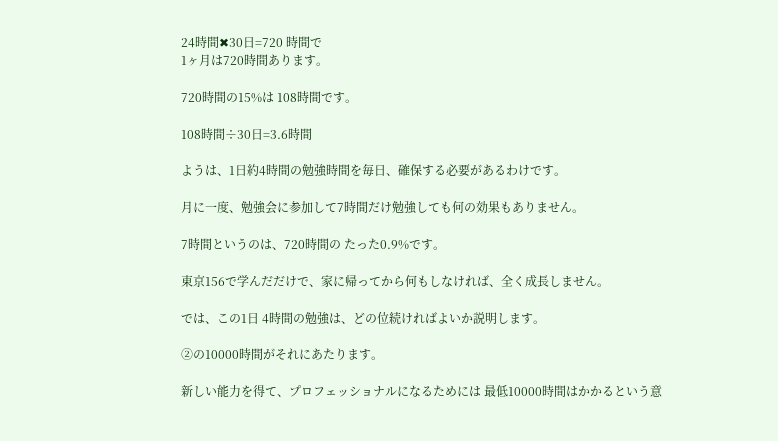24時間✖30日=720 時間で
1ヶ月は720時間あります。

720時間の15%は 108時間です。

108時間÷30日=3.6時間

ようは、1日約4時間の勉強時間を毎日、確保する必要があるわけです。

月に一度、勉強会に参加して7時間だけ勉強しても何の効果もありません。

7時間というのは、720時間の たった0.9%です。

東京156で学んだだけで、家に帰ってから何もしなければ、全く成長しません。

では、この1日 4時間の勉強は、どの位続ければよいか説明します。

②の10000時間がそれにあたります。

新しい能力を得て、プロフェッショナルになるためには 最低10000時間はかかるという意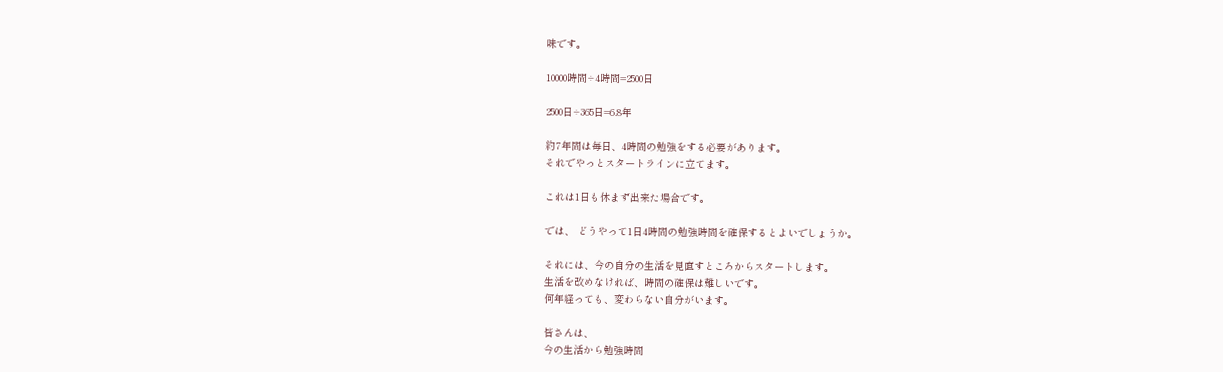味です。

10000時間÷4時間=2500日

2500日÷365日=6.8年

約7年間は毎日、4時間の勉強をする必要があります。
それでやっとスタートラインに立てます。

これは1日も休まず出来た場合です。

では、 どうやって1日4時間の勉強時間を確保するとよいでしょうか。

それには、今の自分の生活を見直すところからスタートします。
生活を改めなければ、時間の確保は難しいです。
何年経っても、変わらない自分がいます。

皆さんは、
今の生活から勉強時間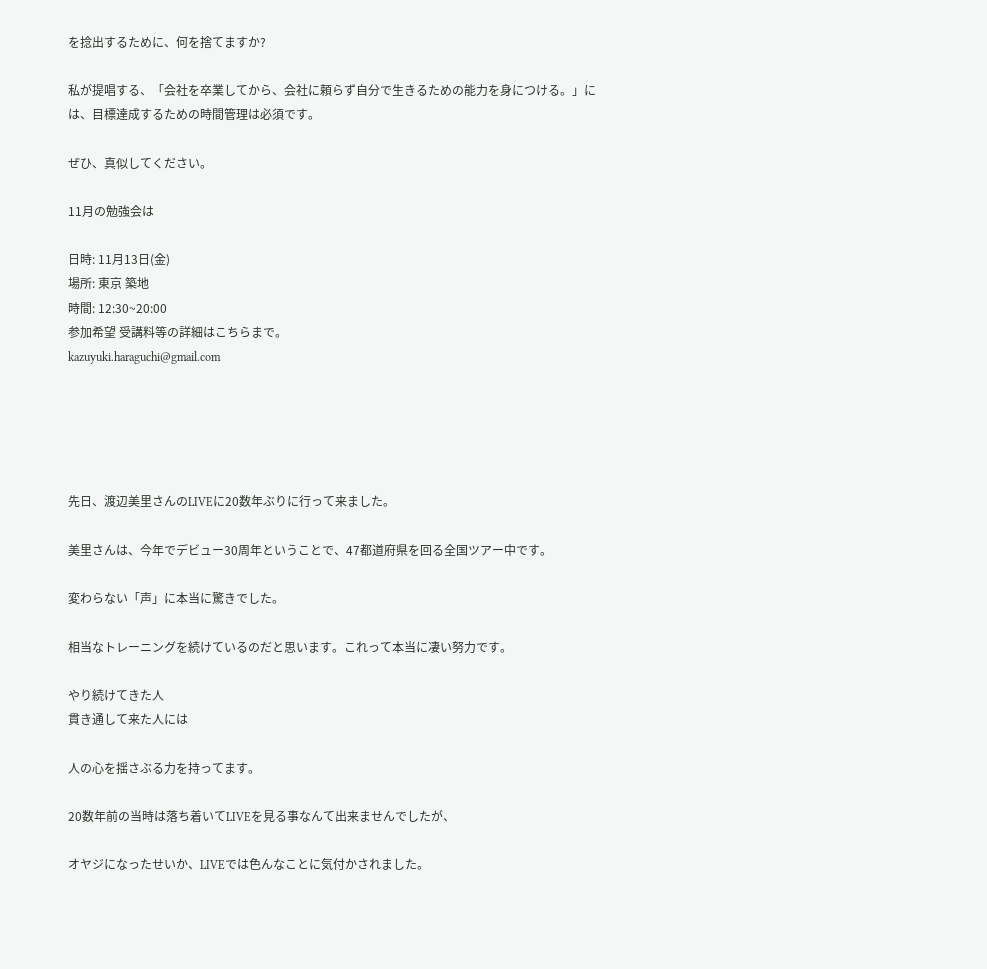を捻出するために、何を捨てますか?

私が提唱する、「会社を卒業してから、会社に頼らず自分で生きるための能力を身につける。」には、目標達成するための時間管理は必須です。

ぜひ、真似してください。

11月の勉強会は

日時: 11月13日(金)
場所: 東京 築地
時間: 12:30~20:00
参加希望 受講料等の詳細はこちらまで。
kazuyuki.haraguchi@gmail.com





先日、渡辺美里さんのLIVEに20数年ぶりに行って来ました。

美里さんは、今年でデビュー30周年ということで、47都道府県を回る全国ツアー中です。

変わらない「声」に本当に驚きでした。

相当なトレーニングを続けているのだと思います。これって本当に凄い努力です。

やり続けてきた人
貫き通して来た人には

人の心を揺さぶる力を持ってます。

20数年前の当時は落ち着いてLIVEを見る事なんて出来ませんでしたが、

オヤジになったせいか、LIVEでは色んなことに気付かされました。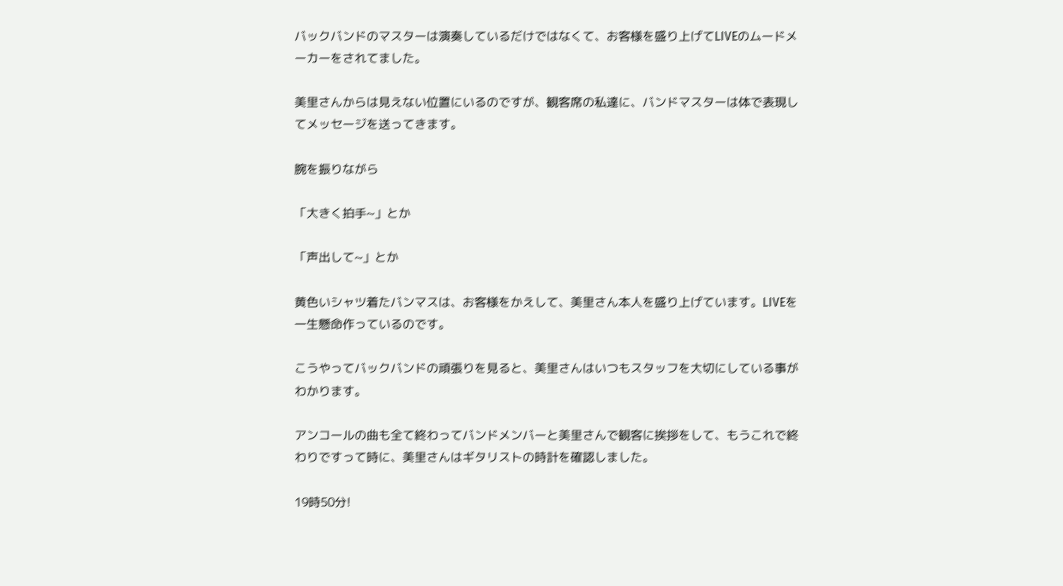バックバンドのマスターは演奏しているだけではなくて、お客様を盛り上げてLIVEのムードメーカーをされてました。

美里さんからは見えない位置にいるのですが、観客席の私達に、バンドマスターは体で表現してメッセージを送ってきます。

腕を振りながら

「大きく拍手~」とか

「声出して~」とか

黄色いシャツ着たバンマスは、お客様をかえして、美里さん本人を盛り上げています。LIVEを一生懸命作っているのです。

こうやってバックバンドの頑張りを見ると、美里さんはいつもスタッフを大切にしている事がわかります。

アンコールの曲も全て終わってバンドメンバーと美里さんで観客に挨拶をして、もうこれで終わりですって時に、美里さんはギタリストの時計を確認しました。

19時50分!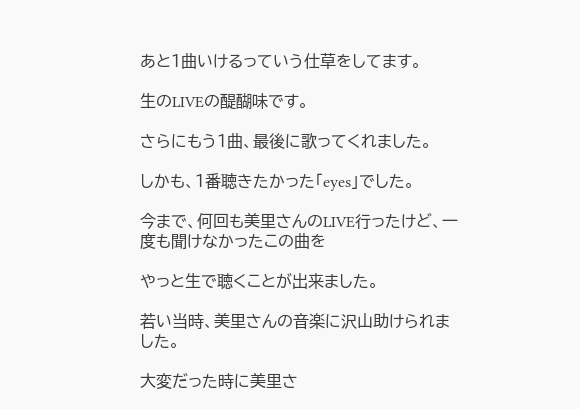あと1曲いけるっていう仕草をしてます。

生のLIVEの醍醐味です。

さらにもう1曲、最後に歌ってくれました。

しかも、1番聴きたかった「eyes」でした。

今まで、何回も美里さんのLIVE行ったけど、一度も聞けなかったこの曲を

やっと生で聴くことが出来ました。

若い当時、美里さんの音楽に沢山助けられました。

大変だった時に美里さ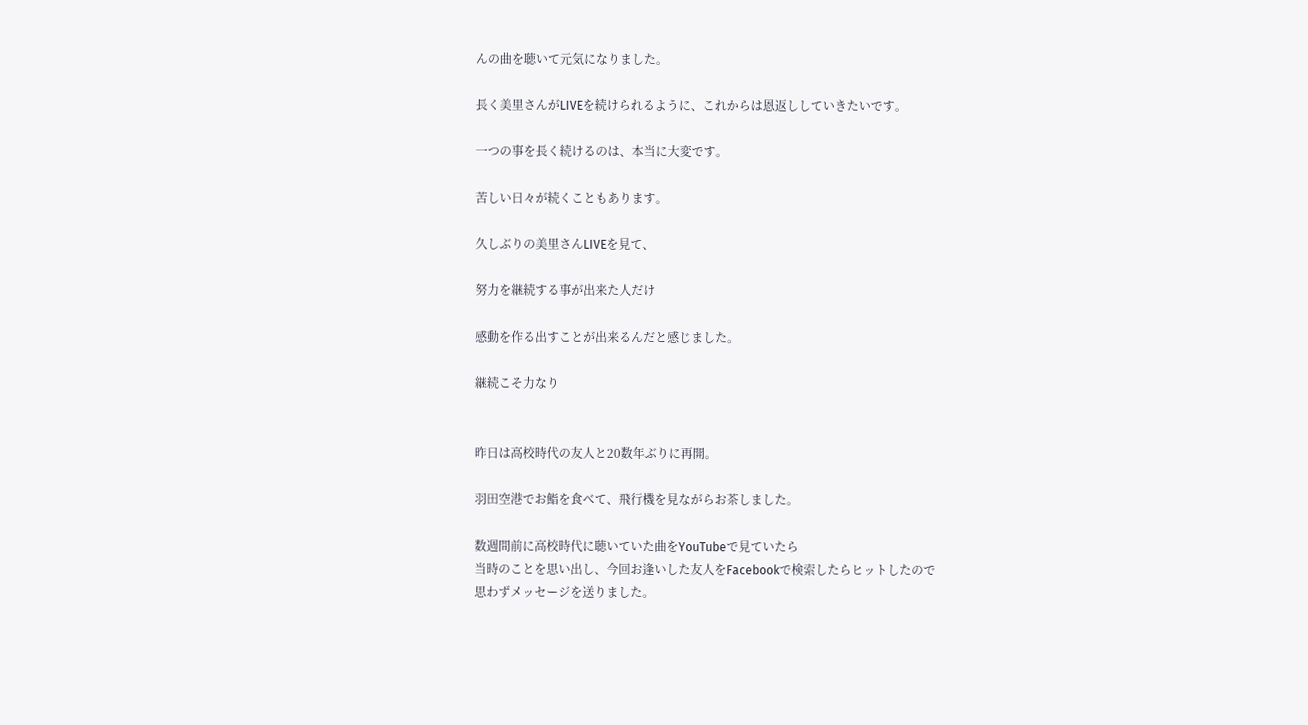んの曲を聴いて元気になりました。

長く美里さんがLIVEを続けられるように、これからは恩返ししていきたいです。

一つの事を長く続けるのは、本当に大変です。

苦しい日々が続くこともあります。

久しぶりの美里さんLIVEを見て、

努力を継続する事が出来た人だけ

感動を作る出すことが出来るんだと感じました。

継続こそ力なり


昨日は高校時代の友人と20数年ぶりに再開。

羽田空港でお鮨を食べて、飛行機を見ながらお茶しました。

数週間前に高校時代に聴いていた曲をYouTubeで見ていたら
当時のことを思い出し、今回お逢いした友人をFacebookで検索したらヒットしたので
思わずメッセージを送りました。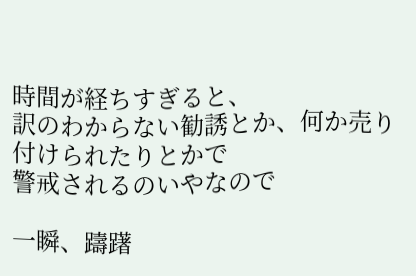時間が経ちすぎると、
訳のわからない勧誘とか、何か売り付けられたりとかで
警戒されるのいやなので

一瞬、躊躇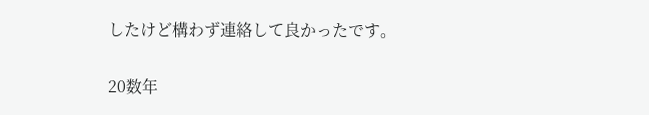したけど構わず連絡して良かったです。

20数年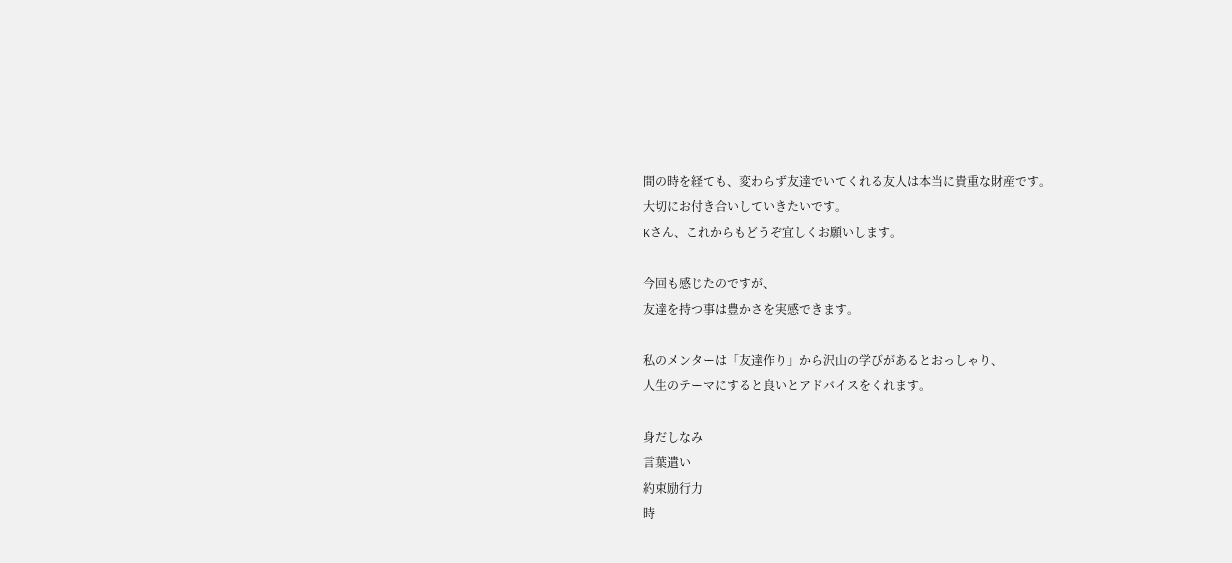間の時を経ても、変わらず友達でいてくれる友人は本当に貴重な財産です。
大切にお付き合いしていきたいです。
Kさん、これからもどうぞ宜しくお願いします。

今回も感じたのですが、
友達を持つ事は豊かさを実感できます。

私のメンターは「友達作り」から沢山の学びがあるとおっしゃり、
人生のテーマにすると良いとアドバイスをくれます。

身だしなみ
言葉遣い
約束励行力
時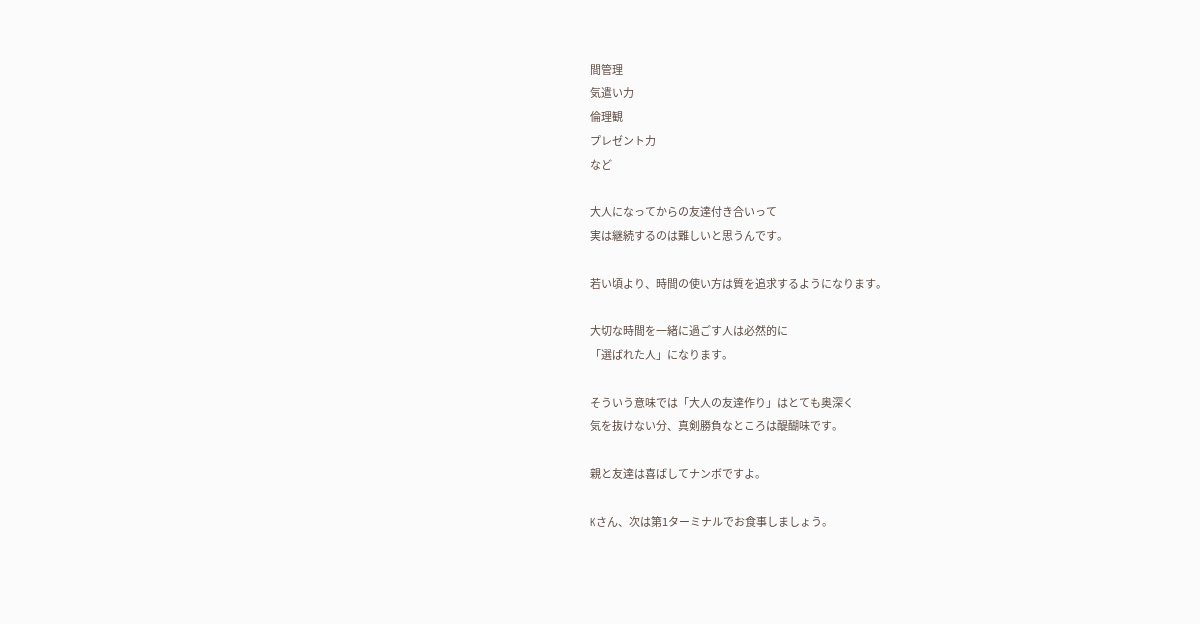間管理
気遣い力
倫理観
プレゼント力
など

大人になってからの友達付き合いって
実は継続するのは難しいと思うんです。

若い頃より、時間の使い方は質を追求するようになります。

大切な時間を一緒に過ごす人は必然的に
「選ばれた人」になります。

そういう意味では「大人の友達作り」はとても奥深く
気を抜けない分、真剣勝負なところは醍醐味です。

親と友達は喜ばしてナンボですよ。

Kさん、次は第1ターミナルでお食事しましょう。